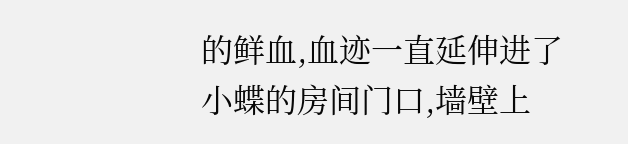的鲜血,血迹一直延伸进了小蝶的房间门口,墙壁上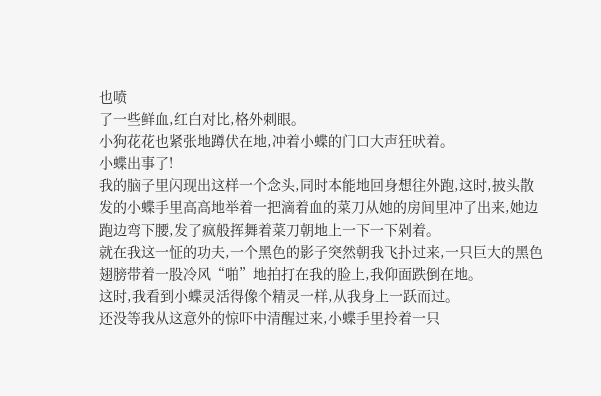也喷
了一些鲜血,红白对比,格外刺眼。
小狗花花也紧张地蹲伏在地,冲着小蝶的门口大声狂吠着。
小蝶出事了!
我的脑子里闪现出这样一个念头,同时本能地回身想往外跑,这时,披头散
发的小蝶手里高高地举着一把滴着血的菜刀从她的房间里冲了出来,她边跑边弯下腰,发了疯般挥舞着菜刀朝地上一下一下剁着。
就在我这一怔的功夫,一个黑色的影子突然朝我飞扑过来,一只巨大的黑色翅膀带着一股冷风“啪”地拍打在我的脸上,我仰面跌倒在地。
这时,我看到小蝶灵活得像个精灵一样,从我身上一跃而过。
还没等我从这意外的惊吓中清醒过来,小蝶手里拎着一只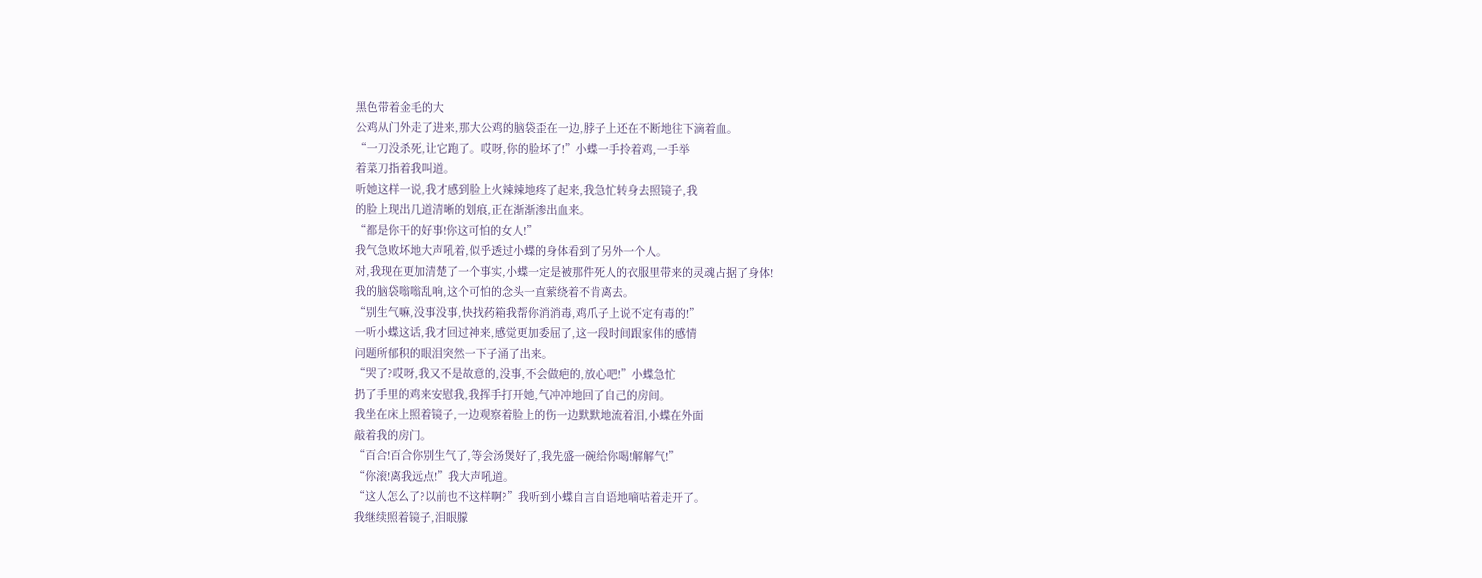黑色带着金毛的大
公鸡从门外走了进来,那大公鸡的脑袋歪在一边,脖子上还在不断地往下滴着血。
“一刀没杀死,让它跑了。哎呀,你的脸坏了!”小蝶一手拎着鸡,一手举
着菜刀指着我叫道。
听她这样一说,我才感到脸上火辣辣地疼了起来,我急忙转身去照镜子,我
的脸上现出几道清晰的划痕,正在渐渐渗出血来。
“都是你干的好事!你这可怕的女人!”
我气急败坏地大声吼着,似乎透过小蝶的身体看到了另外一个人。
对,我现在更加清楚了一个事实,小蝶一定是被那件死人的衣服里带来的灵魂占据了身体!
我的脑袋嗡嗡乱响,这个可怕的念头一直萦绕着不肯离去。
“别生气嘛,没事没事,快找药箱我帮你消消毒,鸡爪子上说不定有毒的!”
一听小蝶这话,我才回过神来,感觉更加委屈了,这一段时间跟家伟的感情
问题所郁积的眼泪突然一下子涌了出来。
“哭了?哎呀,我又不是故意的,没事,不会做疤的,放心吧!”小蝶急忙
扔了手里的鸡来安慰我,我挥手打开她,气冲冲地回了自己的房间。
我坐在床上照着镜子,一边观察着脸上的伤一边默默地流着泪,小蝶在外面
敲着我的房门。
“百合!百合你别生气了,等会汤煲好了,我先盛一碗给你喝!解解气!”
“你滚!离我远点!”我大声吼道。
“这人怎么了?以前也不这样啊?”我听到小蝶自言自语地嘀咕着走开了。
我继续照着镜子,泪眼朦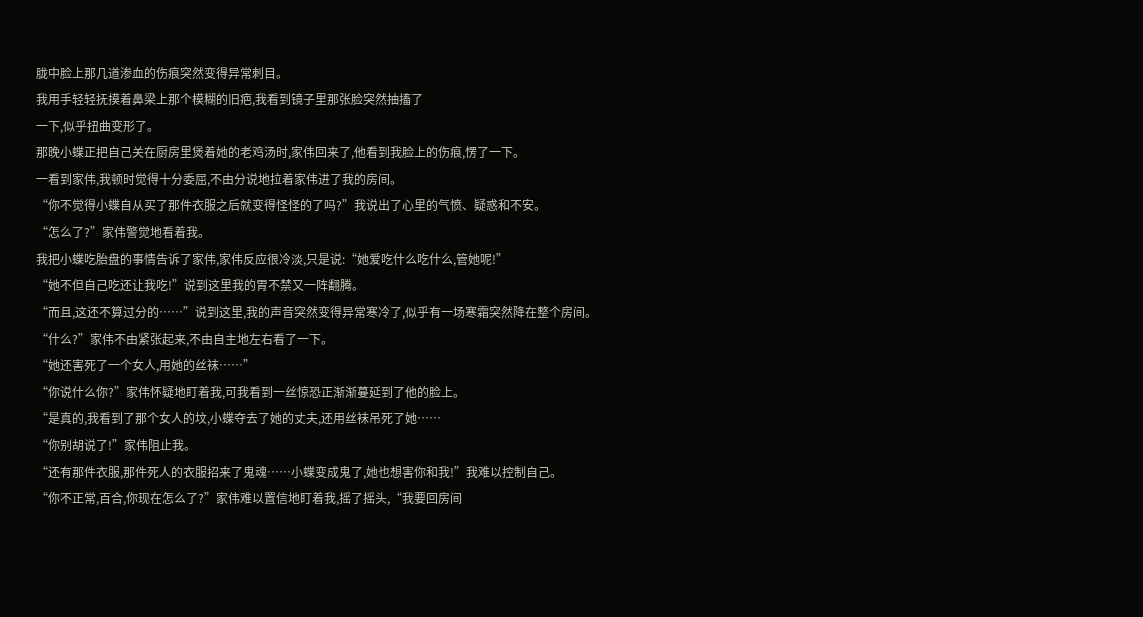胧中脸上那几道渗血的伤痕突然变得异常刺目。
我用手轻轻抚摸着鼻梁上那个模糊的旧疤,我看到镜子里那张脸突然抽搐了
一下,似乎扭曲变形了。
那晚小蝶正把自己关在厨房里煲着她的老鸡汤时,家伟回来了,他看到我脸上的伤痕,愣了一下。
一看到家伟,我顿时觉得十分委屈,不由分说地拉着家伟进了我的房间。
“你不觉得小蝶自从买了那件衣服之后就变得怪怪的了吗?”我说出了心里的气愤、疑惑和不安。
“怎么了?”家伟警觉地看着我。
我把小蝶吃胎盘的事情告诉了家伟,家伟反应很冷淡,只是说:“她爱吃什么吃什么,管她呢!”
“她不但自己吃还让我吃!”说到这里我的胃不禁又一阵翻腾。
“而且,这还不算过分的……”说到这里,我的声音突然变得异常寒冷了,似乎有一场寒霜突然降在整个房间。
“什么?”家伟不由紧张起来,不由自主地左右看了一下。
“她还害死了一个女人,用她的丝袜……”
“你说什么你?”家伟怀疑地盯着我,可我看到一丝惊恐正渐渐蔓延到了他的脸上。
“是真的,我看到了那个女人的坟,小蝶夺去了她的丈夫,还用丝袜吊死了她……
“你别胡说了!”家伟阻止我。
“还有那件衣服,那件死人的衣服招来了鬼魂……小蝶变成鬼了,她也想害你和我!”我难以控制自己。
“你不正常,百合,你现在怎么了?”家伟难以置信地盯着我,摇了摇头,“我要回房间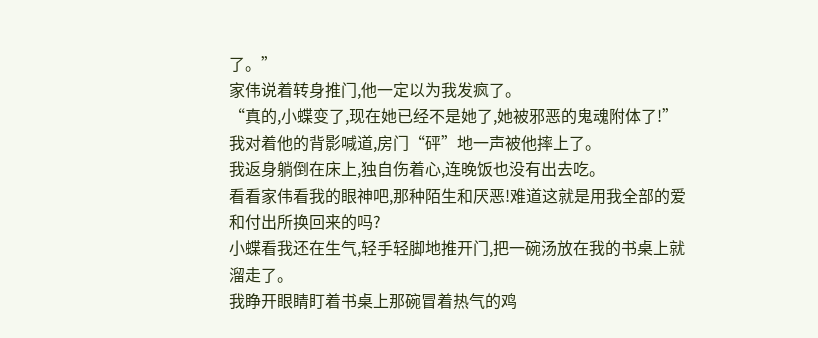了。”
家伟说着转身推门,他一定以为我发疯了。
“真的,小蝶变了,现在她已经不是她了,她被邪恶的鬼魂附体了!”
我对着他的背影喊道,房门“砰”地一声被他摔上了。
我返身躺倒在床上,独自伤着心,连晚饭也没有出去吃。
看看家伟看我的眼神吧,那种陌生和厌恶!难道这就是用我全部的爱和付出所换回来的吗?
小蝶看我还在生气,轻手轻脚地推开门,把一碗汤放在我的书桌上就溜走了。
我睁开眼睛盯着书桌上那碗冒着热气的鸡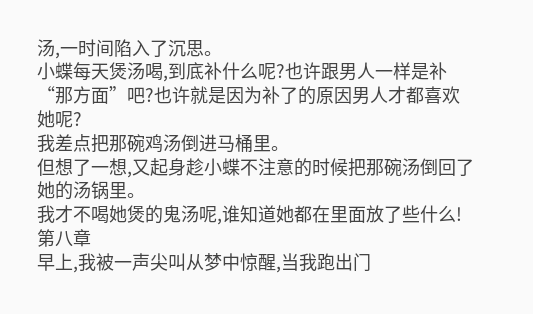汤,一时间陷入了沉思。
小蝶每天煲汤喝,到底补什么呢?也许跟男人一样是补“那方面”吧?也许就是因为补了的原因男人才都喜欢她呢?
我差点把那碗鸡汤倒进马桶里。
但想了一想,又起身趁小蝶不注意的时候把那碗汤倒回了她的汤锅里。
我才不喝她煲的鬼汤呢,谁知道她都在里面放了些什么!
第八章
早上,我被一声尖叫从梦中惊醒,当我跑出门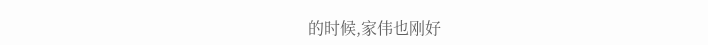的时候,家伟也刚好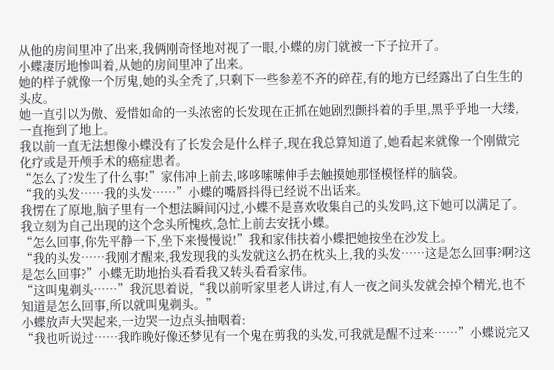从他的房间里冲了出来,我俩刚奇怪地对视了一眼,小蝶的房门就被一下子拉开了。
小蝶凄厉地惨叫着,从她的房间里冲了出来。
她的样子就像一个厉鬼,她的头全秃了,只剩下一些参差不齐的碎茬,有的地方已经露出了白生生的头皮。
她一直引以为傲、爱惜如命的一头浓密的长发现在正抓在她剧烈颤抖着的手里,黑乎乎地一大缕,一直拖到了地上。
我以前一直无法想像小蝶没有了长发会是什么样子,现在我总算知道了,她看起来就像一个刚做完化疗或是开颅手术的癌症患者。
“怎么了?发生了什么事!”家伟冲上前去,哆哆嗦嗦伸手去触摸她那怪模怪样的脑袋。
“我的头发……我的头发……”小蝶的嘴唇抖得已经说不出话来。
我愣在了原地,脑子里有一个想法瞬间闪过,小蝶不是喜欢收集自己的头发吗,这下她可以满足了。
我立刻为自己出现的这个念头所愧疚,急忙上前去安抚小蝶。
“怎么回事,你先平静一下,坐下来慢慢说!”我和家伟扶着小蝶把她按坐在沙发上。
“我的头发……我刚才醒来,我发现我的头发就这么扔在枕头上,我的头发……这是怎么回事?啊?这是怎么回事?”小蝶无助地抬头看看我又转头看看家伟。
“这叫鬼剃头……”我沉思着说,“我以前听家里老人讲过,有人一夜之间头发就会掉个精光,也不知道是怎么回事,所以就叫鬼剃头。”
小蝶放声大哭起来,一边哭一边点头抽咽着:
“我也听说过……我昨晚好像还梦见有一个鬼在剪我的头发,可我就是醒不过来……”小蝶说完又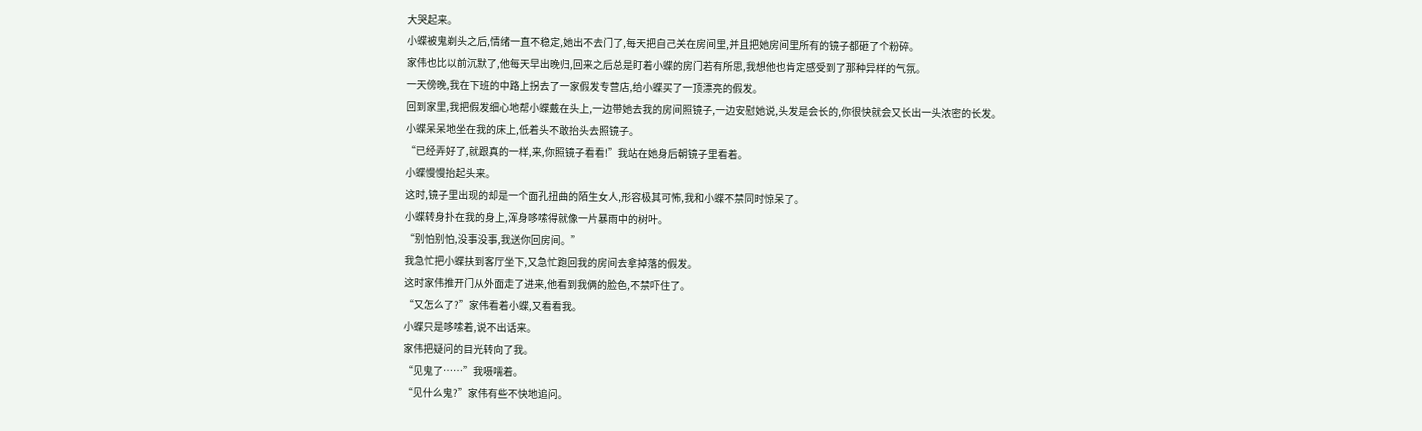大哭起来。
小蝶被鬼剃头之后,情绪一直不稳定,她出不去门了,每天把自己关在房间里,并且把她房间里所有的镜子都砸了个粉碎。
家伟也比以前沉默了,他每天早出晚归,回来之后总是盯着小蝶的房门若有所思,我想他也肯定感受到了那种异样的气氛。
一天傍晚,我在下班的中路上拐去了一家假发专营店,给小蝶买了一顶漂亮的假发。
回到家里,我把假发细心地帮小蝶戴在头上,一边带她去我的房间照镜子,一边安慰她说,头发是会长的,你很快就会又长出一头浓密的长发。
小蝶呆呆地坐在我的床上,低着头不敢抬头去照镜子。
“已经弄好了,就跟真的一样,来,你照镜子看看!”我站在她身后朝镜子里看着。
小蝶慢慢抬起头来。
这时,镜子里出现的却是一个面孔扭曲的陌生女人,形容极其可怖,我和小蝶不禁同时惊呆了。
小蝶转身扑在我的身上,浑身哆嗦得就像一片暴雨中的树叶。
“别怕别怕,没事没事,我送你回房间。”
我急忙把小蝶扶到客厅坐下,又急忙跑回我的房间去拿掉落的假发。
这时家伟推开门从外面走了进来,他看到我俩的脸色,不禁吓住了。
“又怎么了?”家伟看着小蝶,又看看我。
小蝶只是哆嗦着,说不出话来。
家伟把疑问的目光转向了我。
“见鬼了……”我嗫嚅着。
“见什么鬼?”家伟有些不快地追问。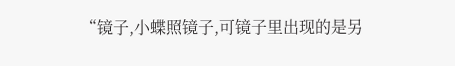“镜子,小蝶照镜子,可镜子里出现的是另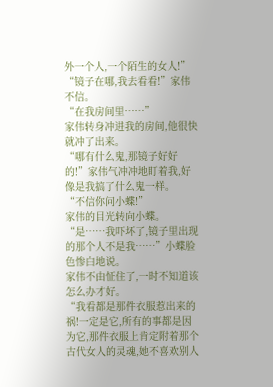外一个人,一个陌生的女人!”
“镜子在哪,我去看看!”家伟不信。
“在我房间里……”
家伟转身冲进我的房间,他很快就冲了出来。
“哪有什么鬼,那镜子好好的!”家伟气冲冲地盯着我,好像是我搞了什么鬼一样。
“不信你问小蝶!”
家伟的目光转向小蝶。
“是……我吓坏了,镜子里出现的那个人不是我……”小蝶脸色惨白地说。
家伟不由怔住了,一时不知道该怎么办才好。
“我看都是那件衣服惹出来的祸!一定是它,所有的事都是因为它,那件衣服上肯定附着那个古代女人的灵魂,她不喜欢别人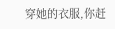穿她的衣服,你赶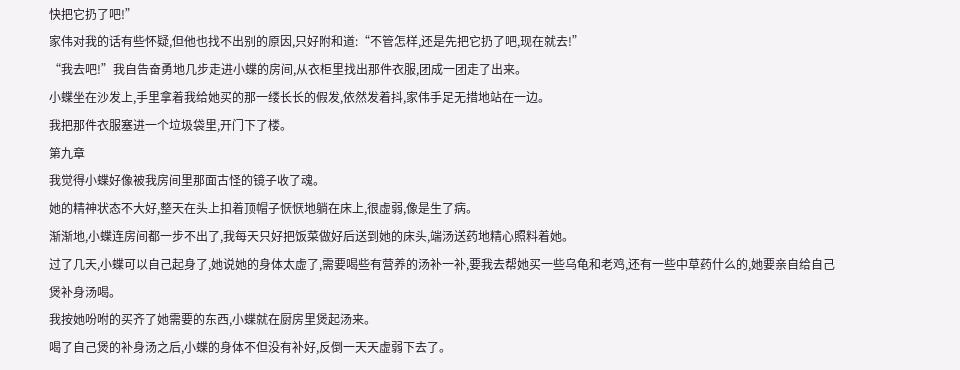快把它扔了吧!”
家伟对我的话有些怀疑,但他也找不出别的原因,只好附和道:“不管怎样,还是先把它扔了吧,现在就去!”
“我去吧!”我自告奋勇地几步走进小蝶的房间,从衣柜里找出那件衣服,团成一团走了出来。
小蝶坐在沙发上,手里拿着我给她买的那一缕长长的假发,依然发着抖,家伟手足无措地站在一边。
我把那件衣服塞进一个垃圾袋里,开门下了楼。
第九章
我觉得小蝶好像被我房间里那面古怪的镜子收了魂。
她的精神状态不大好,整天在头上扣着顶帽子恹恹地躺在床上,很虚弱,像是生了病。
渐渐地,小蝶连房间都一步不出了,我每天只好把饭菜做好后送到她的床头,端汤送药地精心照料着她。
过了几天,小蝶可以自己起身了,她说她的身体太虚了,需要喝些有营养的汤补一补,要我去帮她买一些乌龟和老鸡,还有一些中草药什么的,她要亲自给自己煲补身汤喝。
我按她吩咐的买齐了她需要的东西,小蝶就在厨房里煲起汤来。
喝了自己煲的补身汤之后,小蝶的身体不但没有补好,反倒一天天虚弱下去了。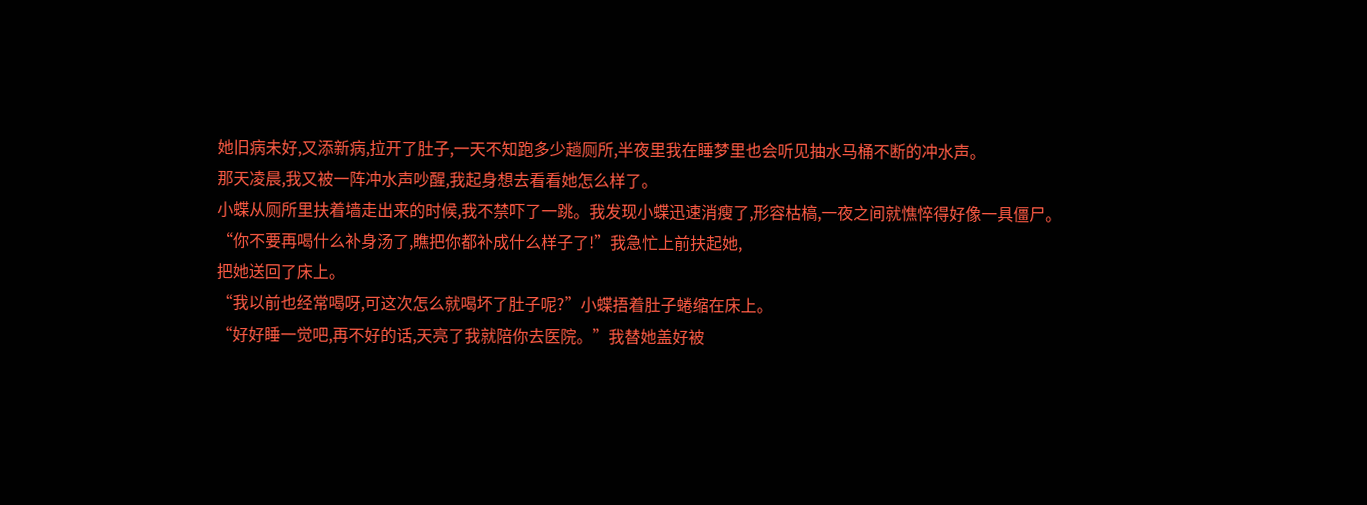她旧病未好,又添新病,拉开了肚子,一天不知跑多少趟厕所,半夜里我在睡梦里也会听见抽水马桶不断的冲水声。
那天凌晨,我又被一阵冲水声吵醒,我起身想去看看她怎么样了。
小蝶从厕所里扶着墙走出来的时候,我不禁吓了一跳。我发现小蝶迅速消瘦了,形容枯槁,一夜之间就憔悴得好像一具僵尸。
“你不要再喝什么补身汤了,瞧把你都补成什么样子了!”我急忙上前扶起她,
把她送回了床上。
“我以前也经常喝呀,可这次怎么就喝坏了肚子呢?”小蝶捂着肚子蜷缩在床上。
“好好睡一觉吧,再不好的话,天亮了我就陪你去医院。”我替她盖好被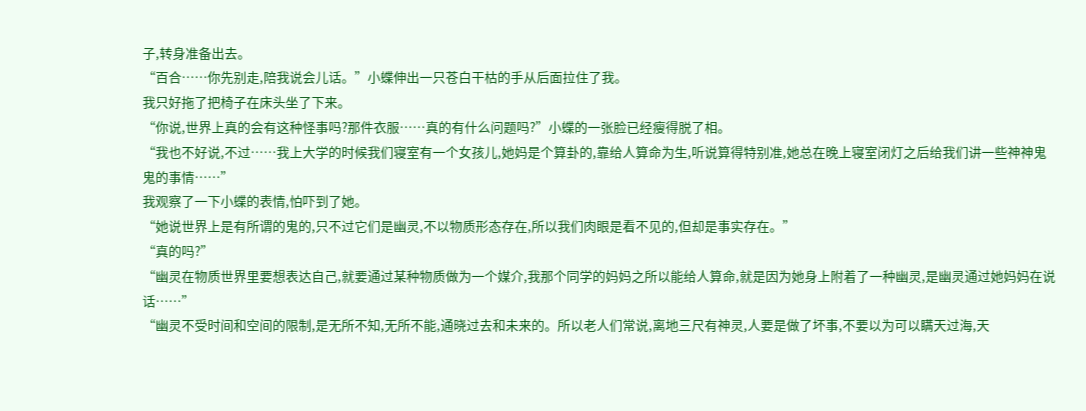子,转身准备出去。
“百合……你先别走,陪我说会儿话。”小蝶伸出一只苍白干枯的手从后面拉住了我。
我只好拖了把椅子在床头坐了下来。
“你说,世界上真的会有这种怪事吗?那件衣服……真的有什么问题吗?”小蝶的一张脸已经瘦得脱了相。
“我也不好说,不过……我上大学的时候我们寝室有一个女孩儿,她妈是个算卦的,靠给人算命为生,听说算得特别准,她总在晚上寝室闭灯之后给我们讲一些神神鬼鬼的事情……”
我观察了一下小蝶的表情,怕吓到了她。
“她说世界上是有所谓的鬼的,只不过它们是幽灵,不以物质形态存在,所以我们肉眼是看不见的,但却是事实存在。”
“真的吗?”
“幽灵在物质世界里要想表达自己,就要通过某种物质做为一个媒介,我那个同学的妈妈之所以能给人算命,就是因为她身上附着了一种幽灵,是幽灵通过她妈妈在说话……”
“幽灵不受时间和空间的限制,是无所不知,无所不能,通晓过去和未来的。所以老人们常说,离地三尺有神灵,人要是做了坏事,不要以为可以瞒天过海,天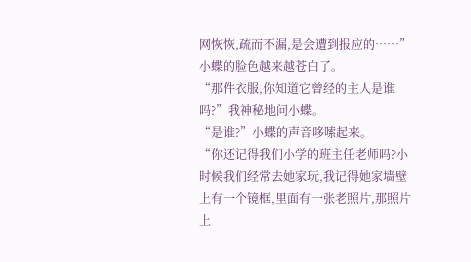网恢恢,疏而不漏,是会遭到报应的……”
小蝶的脸色越来越苍白了。
“那件衣服,你知道它曾经的主人是谁吗?”我神秘地问小蝶。
“是谁?”小蝶的声音哆嗦起来。
“你还记得我们小学的班主任老师吗?小时候我们经常去她家玩,我记得她家墙壁上有一个镜框,里面有一张老照片,那照片上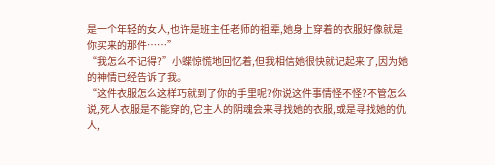是一个年轻的女人,也许是班主任老师的祖辈,她身上穿着的衣服好像就是你买来的那件……”
“我怎么不记得?”小蝶惊慌地回忆着,但我相信她很快就记起来了,因为她的神情已经告诉了我。
“这件衣服怎么这样巧就到了你的手里呢?你说这件事情怪不怪?不管怎么说,死人衣服是不能穿的,它主人的阴魂会来寻找她的衣服,或是寻找她的仇人,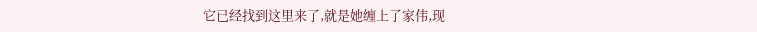它已经找到这里来了,就是她缠上了家伟,现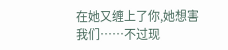在她又缠上了你,她想害我们……不过现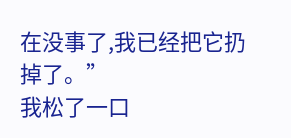在没事了,我已经把它扔掉了。”
我松了一口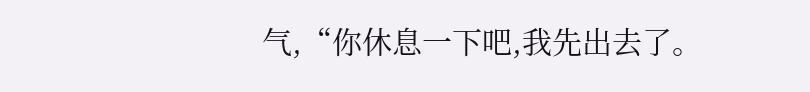气,“你休息一下吧,我先出去了。